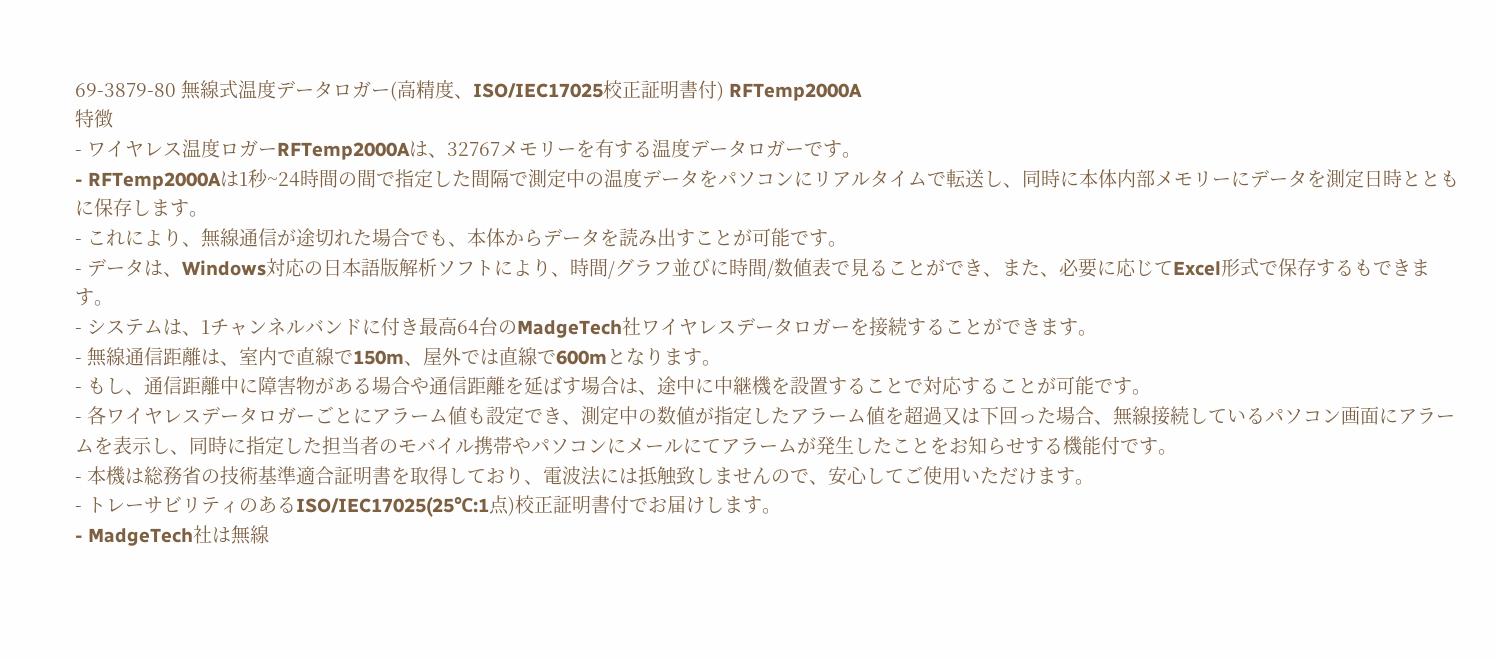69-3879-80 無線式温度データロガー(高精度、ISO/IEC17025校正証明書付) RFTemp2000A
特徴
- ワイヤレス温度ロガーRFTemp2000Aは、32767メモリーを有する温度データロガーです。
- RFTemp2000Aは1秒~24時間の間で指定した間隔で測定中の温度データをパソコンにリアルタイムで転送し、同時に本体内部メモリーにデータを測定日時とともに保存します。
- これにより、無線通信が途切れた場合でも、本体からデータを読み出すことが可能です。
- データは、Windows対応の日本語版解析ソフトにより、時間/グラフ並びに時間/数値表で見ることができ、また、必要に応じてExcel形式で保存するもできます。
- システムは、1チャンネルバンドに付き最高64台のMadgeTech社ワイヤレスデータロガーを接続することができます。
- 無線通信距離は、室内で直線で150m、屋外では直線で600mとなります。
- もし、通信距離中に障害物がある場合や通信距離を延ばす場合は、途中に中継機を設置することで対応することが可能です。
- 各ワイヤレスデータロガーごとにアラーム値も設定でき、測定中の数値が指定したアラーム値を超過又は下回った場合、無線接続しているパソコン画面にアラームを表示し、同時に指定した担当者のモバイル携帯やパソコンにメールにてアラームが発生したことをお知らせする機能付です。
- 本機は総務省の技術基準適合証明書を取得しており、電波法には抵触致しませんので、安心してご使用いただけます。
- トレーサビリティのあるISO/IEC17025(25℃:1点)校正証明書付でお届けします。
- MadgeTech社は無線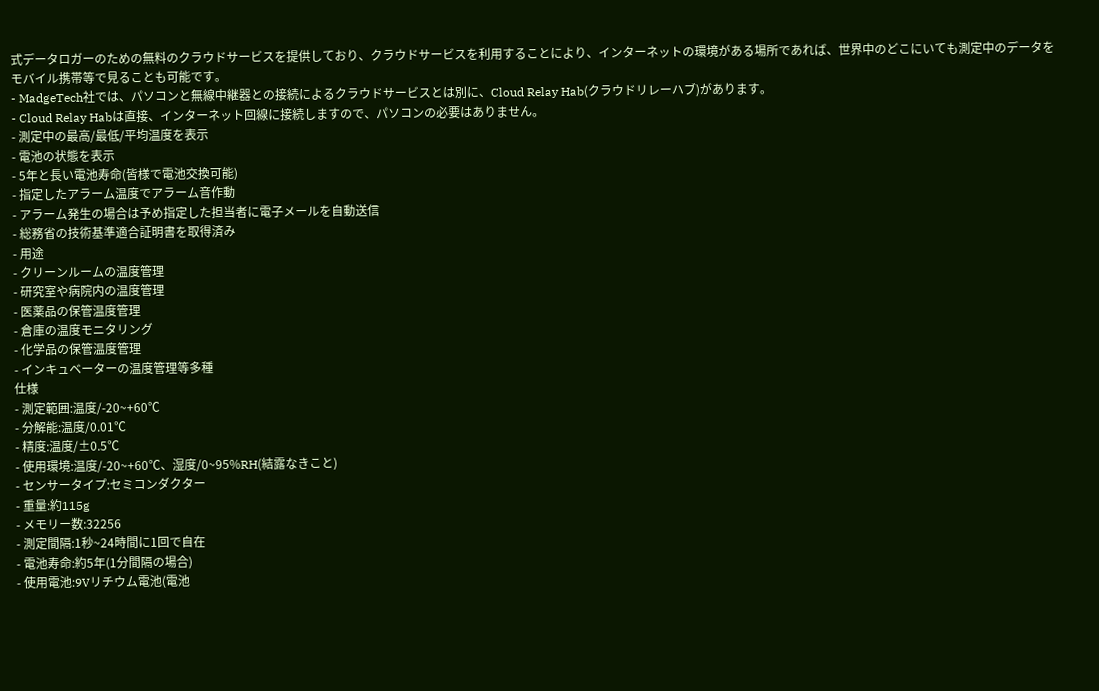式データロガーのための無料のクラウドサービスを提供しており、クラウドサービスを利用することにより、インターネットの環境がある場所であれば、世界中のどこにいても測定中のデータをモバイル携帯等で見ることも可能です。
- MadgeTech社では、パソコンと無線中継器との接続によるクラウドサービスとは別に、Cloud Relay Hab(クラウドリレーハブ)があります。
- Cloud Relay Habは直接、インターネット回線に接続しますので、パソコンの必要はありません。
- 測定中の最高/最低/平均温度を表示
- 電池の状態を表示
- 5年と長い電池寿命(皆様で電池交換可能)
- 指定したアラーム温度でアラーム音作動
- アラーム発生の場合は予め指定した担当者に電子メールを自動送信
- 総務省の技術基準適合証明書を取得済み
- 用途
- クリーンルームの温度管理
- 研究室や病院内の温度管理
- 医薬品の保管温度管理
- 倉庫の温度モニタリング
- 化学品の保管温度管理
- インキュベーターの温度管理等多種
仕様
- 測定範囲:温度/-20~+60℃
- 分解能:温度/0.01℃
- 精度:温度/±0.5℃
- 使用環境:温度/-20~+60℃、湿度/0~95%RH(結露なきこと)
- センサータイプ:セミコンダクター
- 重量:約115g
- メモリー数:32256
- 測定間隔:1秒~24時間に1回で自在
- 電池寿命:約5年(1分間隔の場合)
- 使用電池:9Vリチウム電池(電池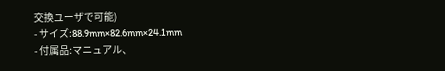交換ユーザで可能)
- サイズ:88.9mm×82.6mm×24.1mm
- 付属品:マニュアル、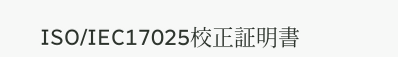ISO/IEC17025校正証明書